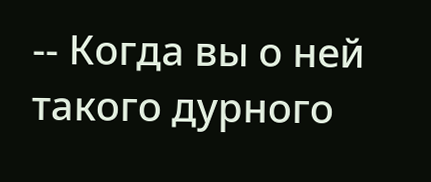-- Когда вы о ней такого дурного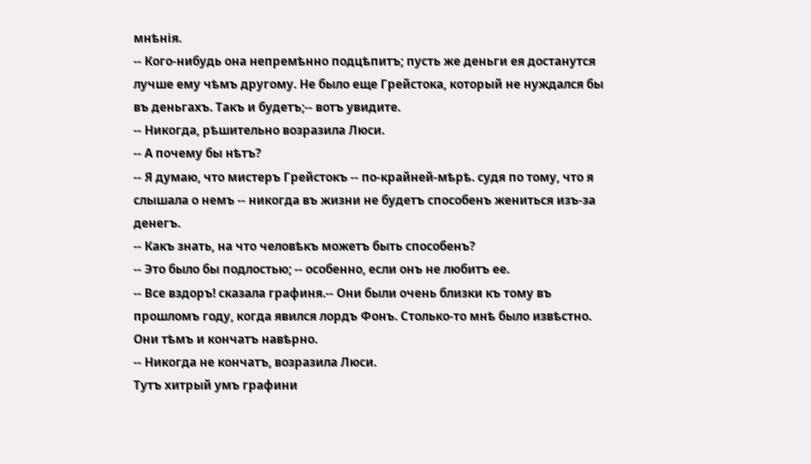мнѣнія.
-- Кого-нибудь она непремѣнно подцѣпитъ; пусть же деньги ея достанутся лучше ему чѣмъ другому. Не было еще Грейстока, который не нуждался бы въ деньгахъ. Такъ и будетъ;-- вотъ увидите.
-- Никогда, рѣшительно возразила Люси.
-- А почему бы нѣтъ?
-- Я думаю, что мистеръ Грейстокъ -- по-крайней-мѣрѣ. судя по тому, что я слышала о немъ -- никогда въ жизни не будетъ способенъ жениться изъ-за денегъ.
-- Какъ знать, на что человѣкъ можетъ быть способенъ?
-- Это было бы подлостью; -- особенно, если онъ не любитъ ее.
-- Все вздоръ! сказала графиня.-- Они были очень близки къ тому въ прошломъ году, когда явился лордъ Фонъ. Столько-то мнѣ было извѣстно. Они тѣмъ и кончатъ навѣрно.
-- Никогда не кончатъ, возразила Люси.
Тутъ хитрый умъ графини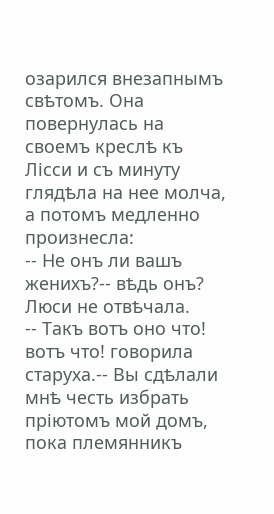озарился внезапнымъ свѣтомъ. Она повернулась на своемъ креслѣ къ Лісси и съ минуту глядѣла на нее молча, а потомъ медленно произнесла:
-- Не онъ ли вашъ женихъ?-- вѣдь онъ?
Люси не отвѣчала.
-- Такъ вотъ оно что! вотъ что! говорила старуха.-- Вы сдѣлали мнѣ честь избрать пріютомъ мой домъ, пока племянникъ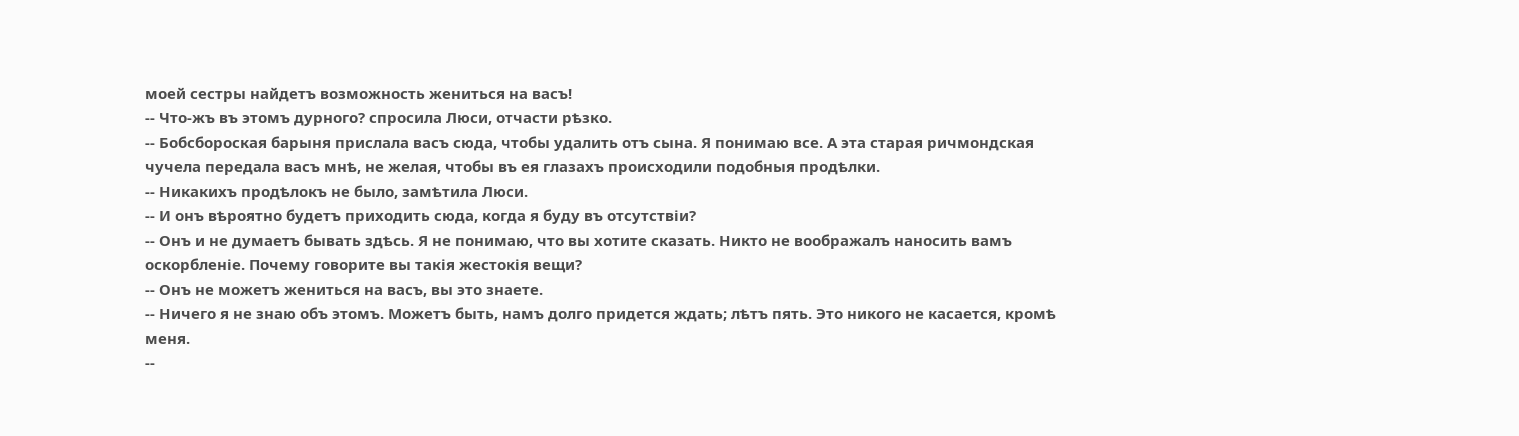моей сестры найдетъ возможность жениться на васъ!
-- Что-жъ въ этомъ дурного? спросила Люси, отчасти рѣзко.
-- Бобсбороская барыня прислала васъ сюда, чтобы удалить отъ сына. Я понимаю все. А эта старая ричмондская чучела передала васъ мнѣ, не желая, чтобы въ ея глазахъ происходили подобныя продѣлки.
-- Никакихъ продѣлокъ не было, замѣтила Люси.
-- И онъ вѣроятно будетъ приходить сюда, когда я буду въ отсутствіи?
-- Онъ и не думаетъ бывать здѣсь. Я не понимаю, что вы хотите сказать. Никто не воображалъ наносить вамъ оскорбленіе. Почему говорите вы такія жестокія вещи?
-- Онъ не можетъ жениться на васъ, вы это знаете.
-- Ничего я не знаю объ этомъ. Можетъ быть, намъ долго придется ждать; лѣтъ пять. Это никого не касается, кромѣ меня.
--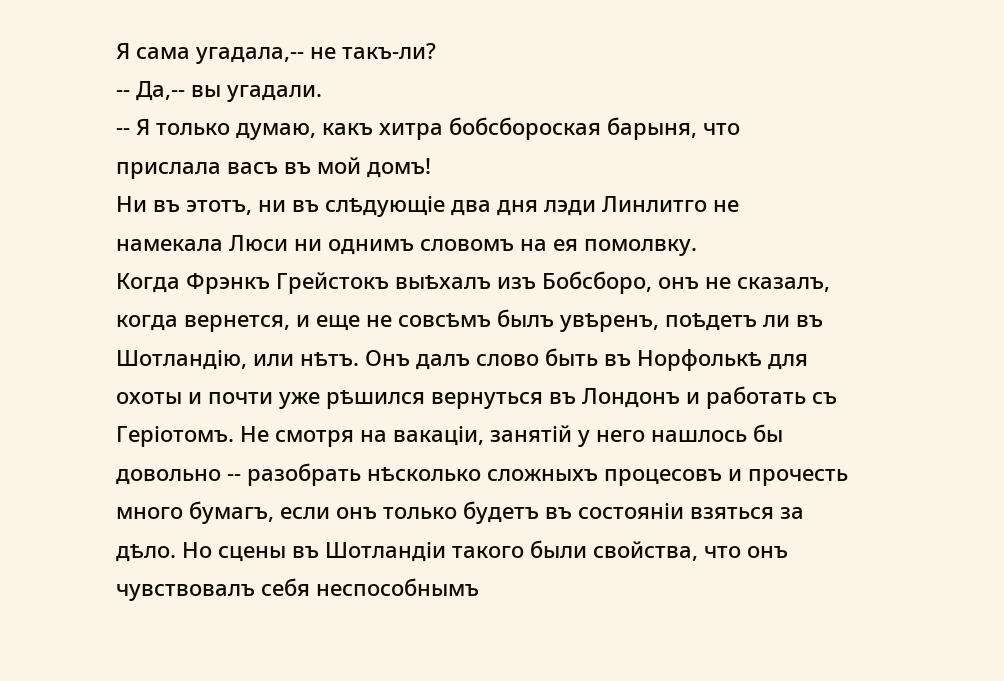Я сама угадала,-- не такъ-ли?
-- Да,-- вы угадали.
-- Я только думаю, какъ хитра бобсбороская барыня, что прислала васъ въ мой домъ!
Ни въ этотъ, ни въ слѣдующіе два дня лэди Линлитго не намекала Люси ни однимъ словомъ на ея помолвку.
Когда Фрэнкъ Грейстокъ выѣхалъ изъ Бобсборо, онъ не сказалъ, когда вернется, и еще не совсѣмъ былъ увѣренъ, поѣдетъ ли въ Шотландію, или нѣтъ. Онъ далъ слово быть въ Норфолькѣ для охоты и почти уже рѣшился вернуться въ Лондонъ и работать съ Геріотомъ. Не смотря на вакаціи, занятій у него нашлось бы довольно -- разобрать нѣсколько сложныхъ процесовъ и прочесть много бумагъ, если онъ только будетъ въ состояніи взяться за дѣло. Но сцены въ Шотландіи такого были свойства, что онъ чувствовалъ себя неспособнымъ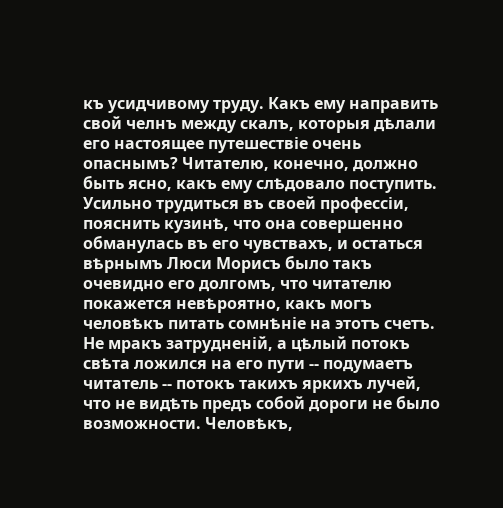къ усидчивому труду. Какъ ему направить свой челнъ между скалъ, которыя дѣлали его настоящее путешествіе очень опаснымъ? Читателю, конечно, должно быть ясно, какъ ему слѣдовало поступить. Усильно трудиться въ своей профессіи, пояснить кузинѣ, что она совершенно обманулась въ его чувствахъ, и остаться вѣрнымъ Люси Морисъ было такъ очевидно его долгомъ, что читателю покажется невѣроятно, какъ могъ человѣкъ питать сомнѣніе на этотъ счетъ. Не мракъ затрудненій, а цѣлый потокъ свѣта ложился на его пути -- подумаетъ читатель -- потокъ такихъ яркихъ лучей, что не видѣть предъ собой дороги не было возможности. Человѣкъ,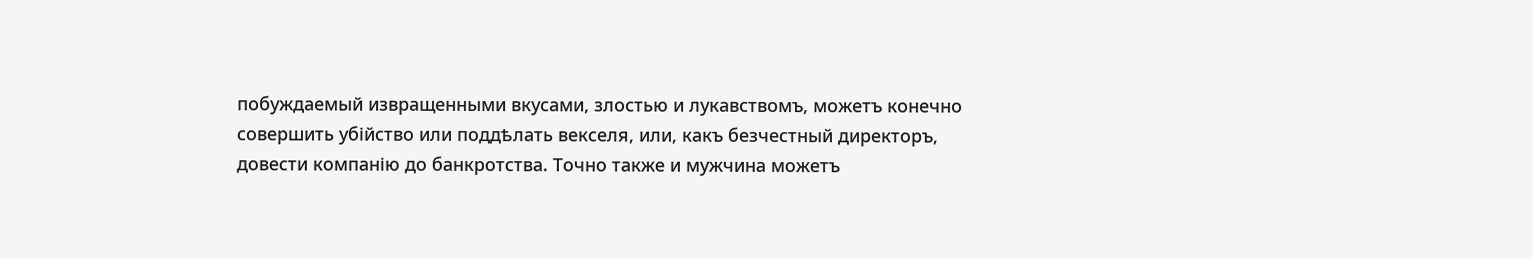побуждаемый извращенными вкусами, злостью и лукавствомъ, можетъ конечно совершить убійство или поддѣлать векселя, или, какъ безчестный директоръ, довести компанію до банкротства. Точно также и мужчина можетъ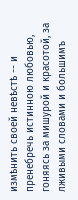измѣнить своей невѣстѣ -- и пренебречь истинною любовью, гоняясь за мишурой и красотой, за лживыми словами и большимъ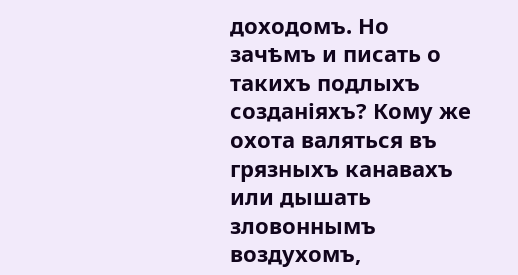доходомъ. Но зачѣмъ и писать о такихъ подлыхъ созданіяхъ? Кому же охота валяться въ грязныхъ канавахъ или дышать зловоннымъ воздухомъ,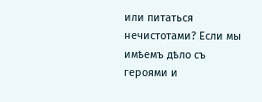или питаться нечистотами? Если мы имѣемъ дѣло съ героями и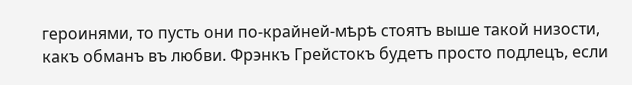героинями, то пусть они по-крайней-мѣрѣ стоятъ выше такой низости, какъ обманъ въ любви. Фрэнкъ Грейстокъ будетъ просто подлецъ, если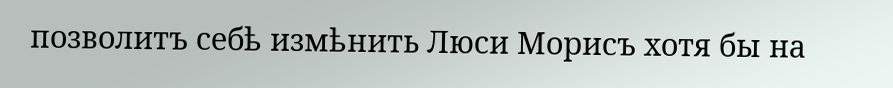позволитъ себѣ измѣнить Люси Морисъ хотя бы на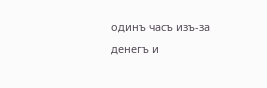одинъ часъ изъ-за денегъ и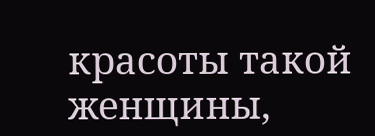красоты такой женщины,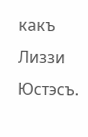какъ Лиззи Юстэсъ.